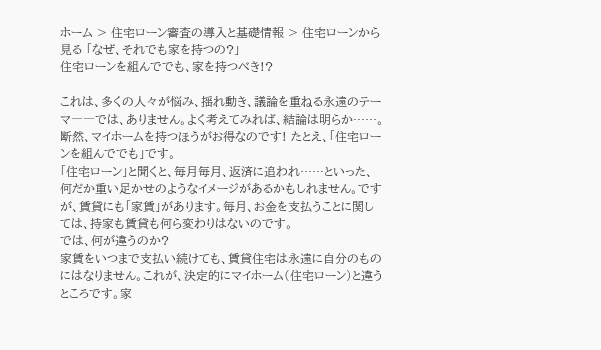ホーム > 住宅ローン審査の導入と基礎情報 > 住宅ローンから見る 「なぜ、それでも家を持つの?」
住宅ローンを組んででも、家を持つべき!?

これは、多くの人々が悩み、揺れ動き、議論を重ねる永遠のテーマ――では、ありません。よく考えてみれば、結論は明らか……。断然、マイホームを持つほうがお得なのです! たとえ、「住宅ローンを組んででも」です。
「住宅ローン」と聞くと、毎月毎月、返済に追われ……といった、何だか重い足かせのようなイメージがあるかもしれません。ですが、賃貸にも「家賃」があります。毎月、お金を支払うことに関しては、持家も賃貸も何ら変わりはないのです。
では、何が違うのか?
家賃をいつまで支払い続けても、賃貸住宅は永遠に自分のものにはなりません。これが、決定的にマイホーム(住宅ローン)と違うところです。家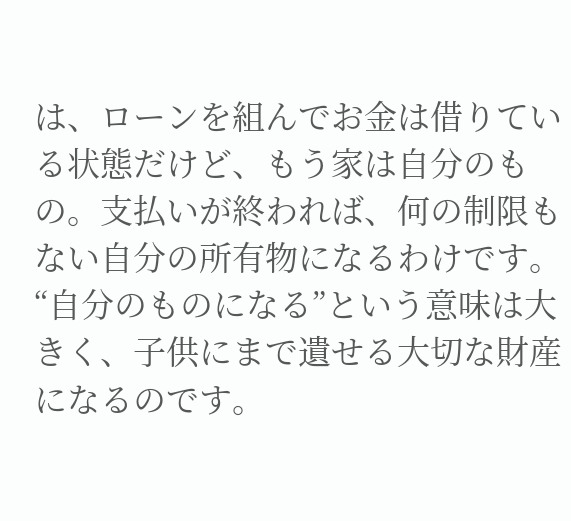は、ローンを組んでお金は借りている状態だけど、もう家は自分のもの。支払いが終われば、何の制限もない自分の所有物になるわけです。“自分のものになる”という意味は大きく、子供にまで遺せる大切な財産になるのです。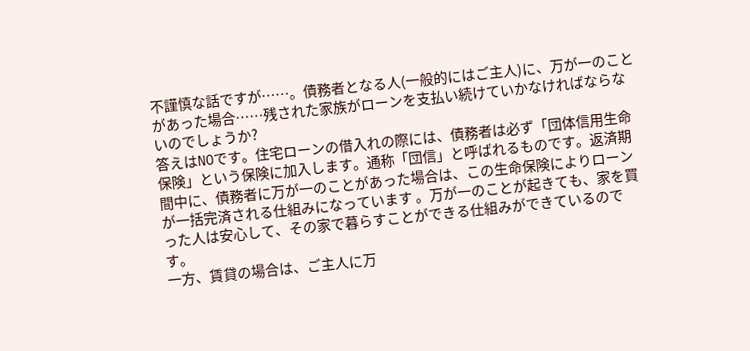不謹慎な話ですが……。債務者となる人(一般的にはご主人)に、万が一のことがあった場合……残された家族がローンを支払い続けていかなければならないのでしょうか?
答えはNOです。住宅ローンの借入れの際には、債務者は必ず「団体信用生命保険」という保険に加入します。通称「団信」と呼ばれるものです。返済期間中に、債務者に万が一のことがあった場合は、この生命保険によりローンが一括完済される仕組みになっています 。万が一のことが起きても、家を買った人は安心して、その家で暮らすことができる仕組みができているのです。
一方、賃貸の場合は、ご主人に万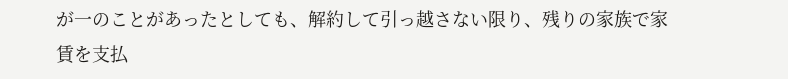が一のことがあったとしても、解約して引っ越さない限り、残りの家族で家賃を支払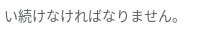い続けなければなりません。